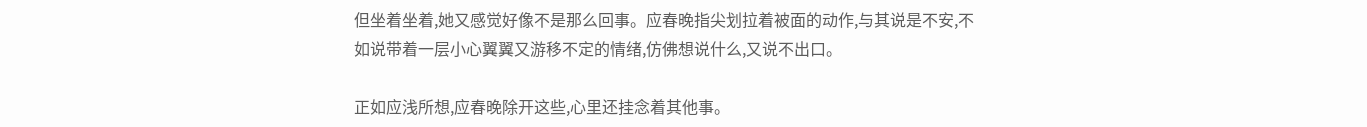但坐着坐着,她又感觉好像不是那么回事。应春晚指尖划拉着被面的动作,与其说是不安,不如说带着一层小心翼翼又游移不定的情绪,仿佛想说什么,又说不出口。

正如应浅所想,应春晚除开这些,心里还挂念着其他事。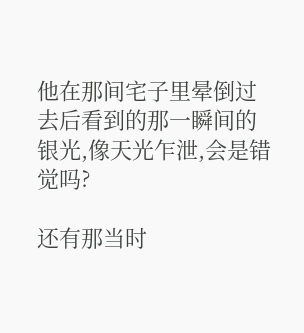他在那间宅子里晕倒过去后看到的那一瞬间的银光,像天光乍泄,会是错觉吗?

还有那当时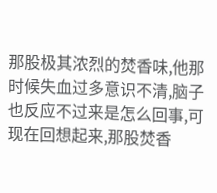那股极其浓烈的焚香味,他那时候失血过多意识不清,脑子也反应不过来是怎么回事,可现在回想起来,那股焚香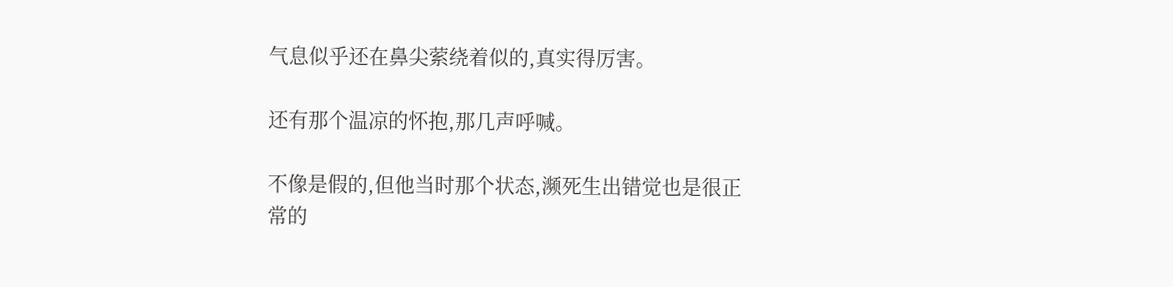气息似乎还在鼻尖萦绕着似的,真实得厉害。

还有那个温凉的怀抱,那几声呼喊。

不像是假的,但他当时那个状态,濒死生出错觉也是很正常的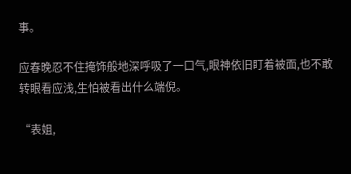事。

应春晚忍不住掩饰般地深呼吸了一口气,眼神依旧盯着被面,也不敢转眼看应浅,生怕被看出什么端倪。

“表姐,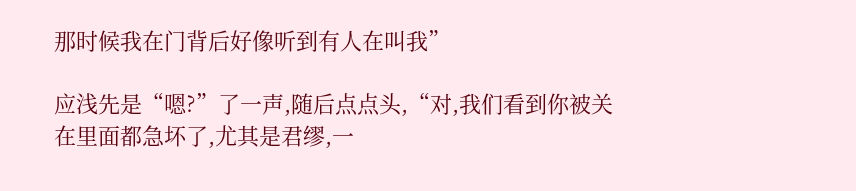那时候我在门背后好像听到有人在叫我”

应浅先是“嗯?”了一声,随后点点头,“对,我们看到你被关在里面都急坏了,尤其是君缪,一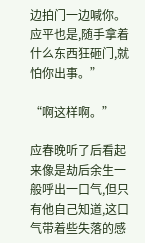边拍门一边喊你。应平也是,随手拿着什么东西狂砸门,就怕你出事。”

“啊这样啊。”

应春晚听了后看起来像是劫后余生一般呼出一口气,但只有他自己知道,这口气带着些失落的感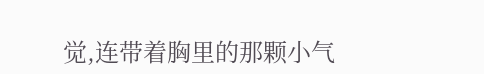觉,连带着胸里的那颗小气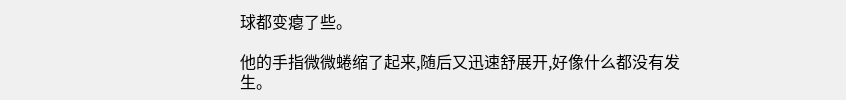球都变瘪了些。

他的手指微微蜷缩了起来,随后又迅速舒展开,好像什么都没有发生。